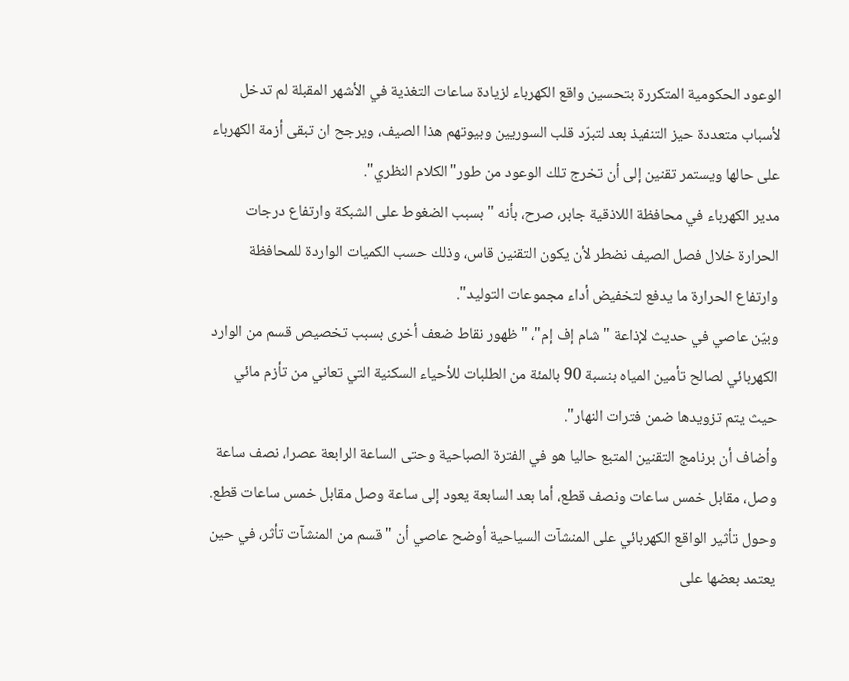الوعود الحكومية المتكررة بتحسين واقع الكهرباء لزيادة ساعات التغذية في الأشهر المقبلة لم تدخل لأسباب متعددة حيز التنفيذ بعد لتبرّد قلب السوريين وبيوتهم هذا الصيف، ويرجح ان تبقى أزمة الكهرباء على حالها ويستمر تقنين إلى أن تخرج تلك الوعود من طور"الكلام النظري".
مدير الكهرباء في محافظة اللاذقية جابر، صرح، بأنه "بسبب الضغوط على الشبكة وارتفاع درجات الحرارة خلال فصل الصيف نضطر لأن يكون التقنين قاس، وذلك حسب الكميات الواردة للمحافظة وارتفاع الحرارة ما يدفع لتخفيض أداء مجموعات التوليد".
وبيّن عاصي في حديث لإذاعة "شام إف إم"، "ظهور نقاط ضعف أخرى بسبب تخصيص قسم من الوارد الكهربائي لصالح تأمين المياه بنسبة 90 بالمئة من الطلبات للأحياء السكنية التي تعاني من تأزم مائي حيث يتم تزويدها ضمن فترات النهار".
وأضاف أن برنامج التقنين المتبع حاليا هو في الفترة الصباحية وحتى الساعة الرابعة عصرا، نصف ساعة وصل، مقابل خمس ساعات ونصف قطع، أما بعد السابعة يعود إلى ساعة وصل مقابل خمس ساعات قطع.
وحول تأثير الواقع الكهربائي على المنشآت السياحية أوضح عاصي أن "قسم من المنشآت تأثر، في حين يعتمد بعضها على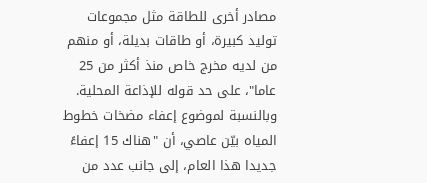مصادر أخرى للطاقة مثل مجموعات توليد كبيرة، أو طاقات بديلة، أو منهم من لديه مخرج خاص منذ أكثر من 25 عاما"، على حد قوله للإذاعة المحلية.
وبالنسبة لموضوع إعفاء مضخات خطوط المياه بيّن عاصي، أن "هناك 15 إعفاءً جديدا هذا العام، إلى جانب عدد من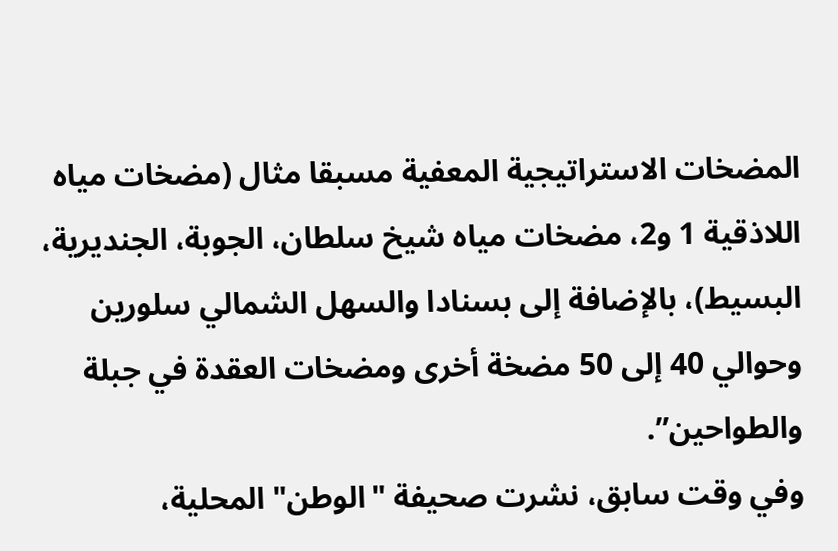المضخات الاستراتيجية المعفية مسبقا مثال (مضخات مياه اللاذقية 1 و2، مضخات مياه شيخ سلطان، الجوبة، الجنديرية، البسيط)، بالإضافة إلى بسنادا والسهل الشمالي سلورين وحوالي 40 إلى 50 مضخة أخرى ومضخات العقدة في جبلة والطواحين”.
وفي وقت سابق، نشرت صحيفة "الوطن" المحلية،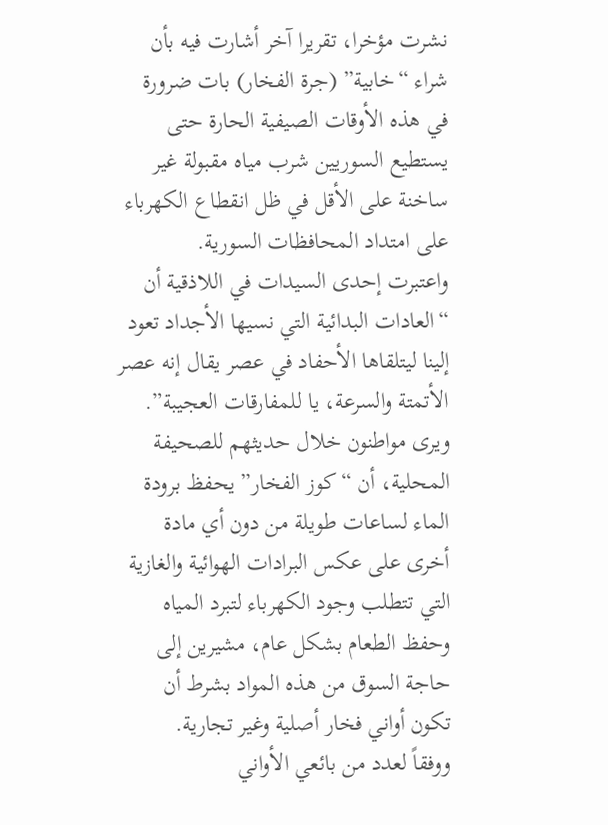نشرت مؤخرا، تقريرا آخر أشارت فيه بأن شراء “خابية” (جرة الفخار) بات ضرورة في هذه الأوقات الصيفية الحارة حتى يستطيع السوريين شرب مياه مقبولة غير ساخنة على الأقل في ظل انقطاع الكهرباء على امتداد المحافظات السورية.
واعتبرت إحدى السيدات في اللاذقية أن “العادات البدائية التي نسيها الأجداد تعود إلينا ليتلقاها الأحفاد في عصر يقال إنه عصر الأتمتة والسرعة، يا للمفارقات العجيبة”.
ويرى مواطنون خلال حديثهم للصحيفة المحلية، أن “كوز الفخار” يحفظ برودة الماء لساعات طويلة من دون أي مادة أخرى على عكس البرادات الهوائية والغازية التي تتطلب وجود الكهرباء لتبرد المياه وحفظ الطعام بشكل عام، مشيرين إلى حاجة السوق من هذه المواد بشرط أن تكون أواني فخار أصلية وغير تجارية.
ووفقاً لعدد من بائعي الأواني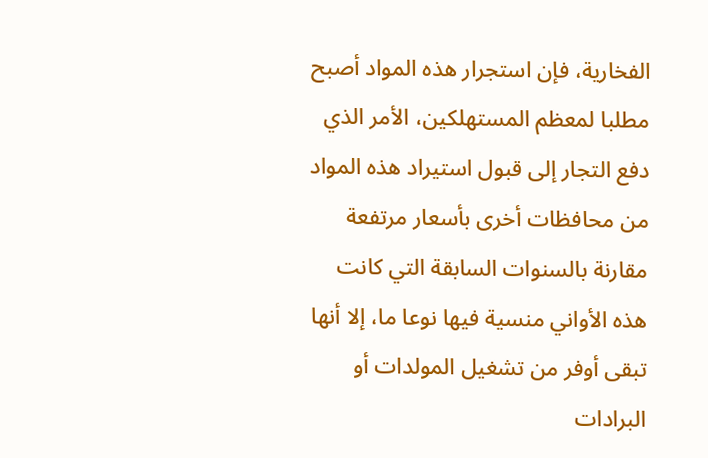الفخارية، فإن استجرار هذه المواد أصبح مطلبا لمعظم المستهلكين، الأمر الذي دفع التجار إلى قبول استيراد هذه المواد من محافظات أخرى بأسعار مرتفعة مقارنة بالسنوات السابقة التي كانت هذه الأواني منسية فيها نوعا ما، إلا أنها تبقى أوفر من تشغيل المولدات أو البرادات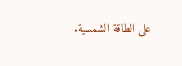على الطاقة الشمسية.